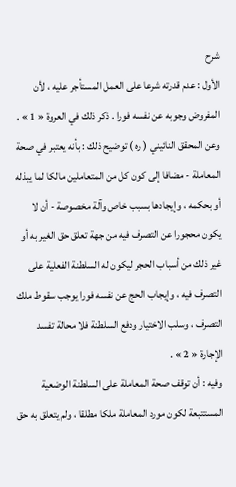شرح
الأول : عدم قدرته شرعا على العمل المستأجر عليه ، لأن المفروض وجوبه عن نفسه فورا . ذكر ذلك في العروة « 1 » .
وعن المحقق النائيني ( ره ) توضيح ذلك : بأنه يعتبر في صحة المعاملة - مضافا إلى كون كل من المتعاملين مالكا لما يبذله أو بحكمه ، وإيجادها بسبب خاص وآلة مخصوصة - أن لا يكون محجورا عن التصرف فيه من جهة تعلق حق الغير به أو غير ذلك من أسباب الحجر ليكون له السلطنة الفعلية على التصرف فيه ، وإيجاب الحج عن نفسه فورا يوجب سقوط ملك التصرف ، وسلب الاختيار ودفع السلطنة فلا محالة تفسد الإجارة « 2 » .
وفيه : أن توقف صحة المعاملة على السلطنة الوضعية المستتبعة لكون مورد المعاملة ملكا مطلقا ، ولم يتعلق به حق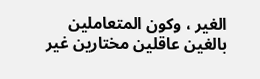الغير ، وكون المتعاملين بالغين عاقلين مختارين غير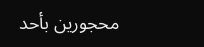محجورين بأحد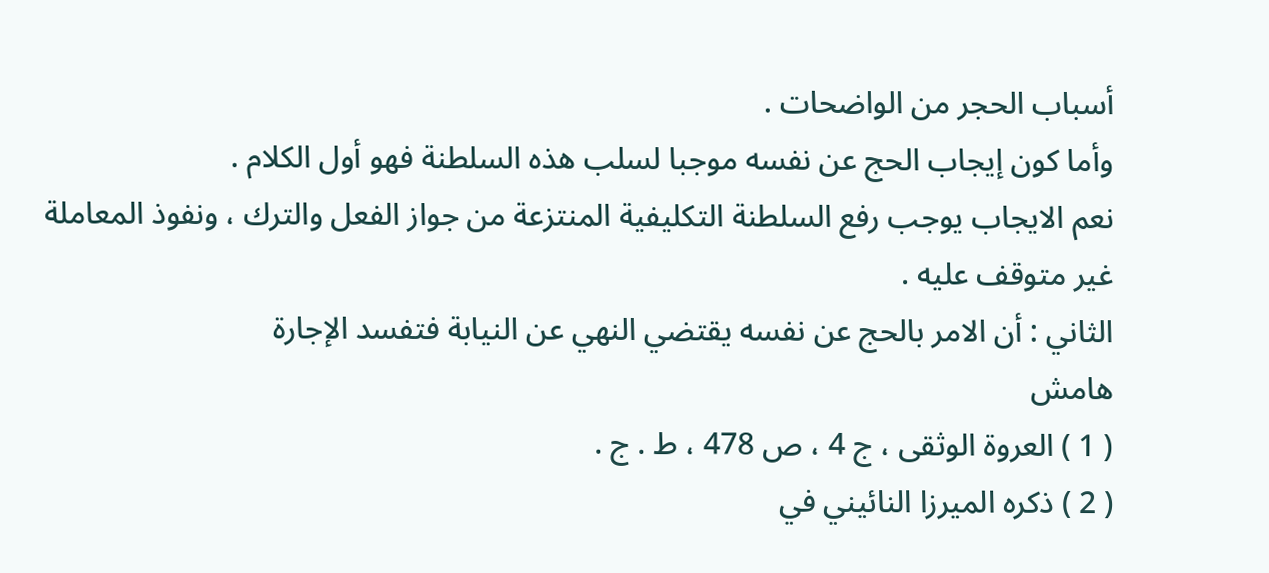أسباب الحجر من الواضحات .
وأما كون إيجاب الحج عن نفسه موجبا لسلب هذه السلطنة فهو أول الكلام .
نعم الايجاب يوجب رفع السلطنة التكليفية المنتزعة من جواز الفعل والترك ، ونفوذ المعاملة غير متوقف عليه .
الثاني : أن الامر بالحج عن نفسه يقتضي النهي عن النيابة فتفسد الإجارة
هامش
( 1 ) العروة الوثقى ، ج 4 ، ص 478 ، ط . ج .
( 2 ) ذكره الميرزا النائيني في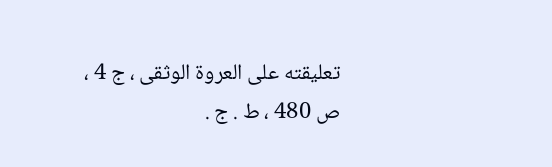تعليقته على العروة الوثقى ، ج 4 ، ص 480 ، ط . ج .